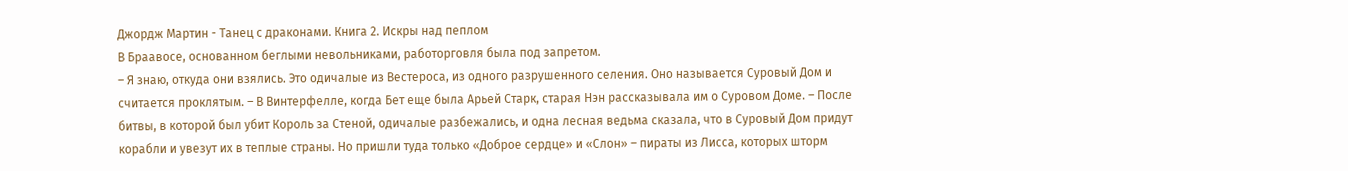Джордж Мартин - Танец с драконами. Книга 2. Искры над пеплом
В Браавосе, основанном беглыми невольниками, работорговля была под запретом.
– Я знаю, откуда они взялись. Это одичалые из Вестероса, из одного разрушенного селения. Оно называется Суровый Дом и считается проклятым. – В Винтерфелле, когда Бет еще была Арьей Старк, старая Нэн рассказывала им о Суровом Доме. – После битвы, в которой был убит Король за Стеной, одичалые разбежались, и одна лесная ведьма сказала, что в Суровый Дом придут корабли и увезут их в теплые страны. Но пришли туда только «Доброе сердце» и «Слон» – пираты из Лисса, которых шторм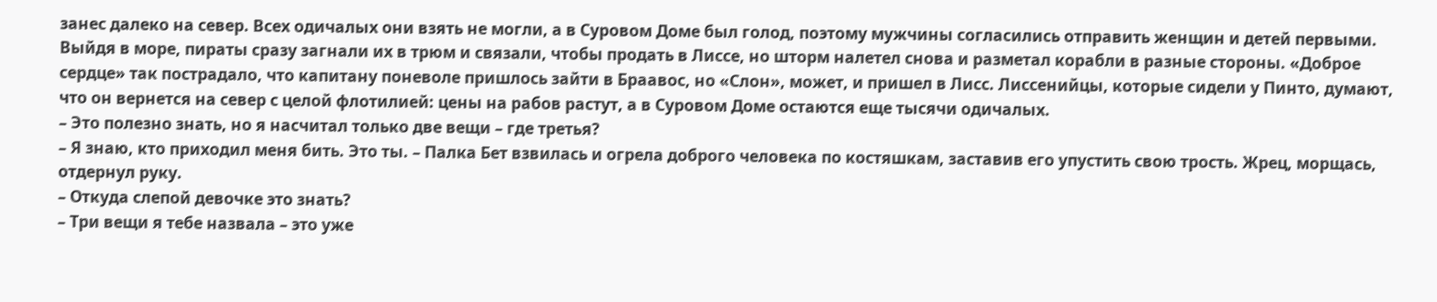занес далеко на север. Всех одичалых они взять не могли, а в Суровом Доме был голод, поэтому мужчины согласились отправить женщин и детей первыми. Выйдя в море, пираты сразу загнали их в трюм и связали, чтобы продать в Лиссе, но шторм налетел снова и разметал корабли в разные стороны. «Доброе сердце» так пострадало, что капитану поневоле пришлось зайти в Браавос, но «Слон», может, и пришел в Лисс. Лиссенийцы, которые сидели у Пинто, думают, что он вернется на север с целой флотилией: цены на рабов растут, а в Суровом Доме остаются еще тысячи одичалых.
– Это полезно знать, но я насчитал только две вещи – где третья?
– Я знаю, кто приходил меня бить. Это ты. – Палка Бет взвилась и огрела доброго человека по костяшкам, заставив его упустить свою трость. Жрец, морщась, отдернул руку.
– Откуда слепой девочке это знать?
– Три вещи я тебе назвала – это уже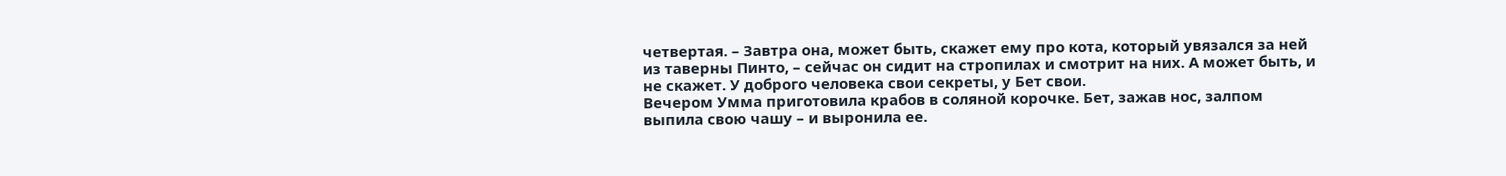четвертая. – Завтра она, может быть, скажет ему про кота, который увязался за ней из таверны Пинто, – сейчас он сидит на стропилах и смотрит на них. А может быть, и не скажет. У доброго человека свои секреты, у Бет свои.
Вечером Умма приготовила крабов в соляной корочке. Бет, зажав нос, залпом выпила свою чашу – и выронила ее.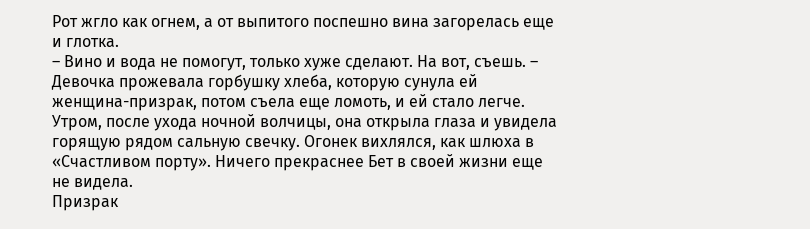Рот жгло как огнем, а от выпитого поспешно вина загорелась еще и глотка.
– Вино и вода не помогут, только хуже сделают. На вот, съешь. – Девочка прожевала горбушку хлеба, которую сунула ей женщина-призрак, потом съела еще ломоть, и ей стало легче.
Утром, после ухода ночной волчицы, она открыла глаза и увидела горящую рядом сальную свечку. Огонек вихлялся, как шлюха в «Счастливом порту». Ничего прекраснее Бет в своей жизни еще не видела.
Призрак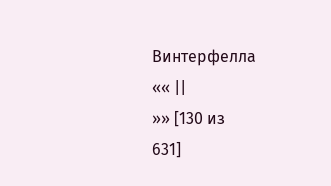Винтерфелла
«« ||
»» [130 из
631]